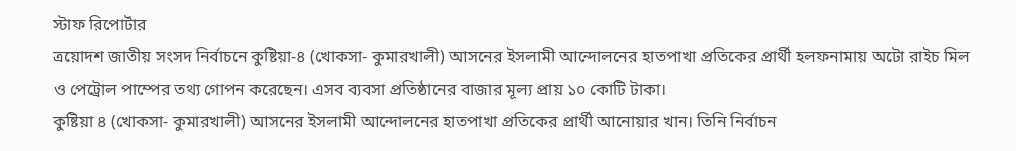স্টাফ রিপোর্টার
ত্রয়োদশ জাতীয় সংসদ নির্বাচনে কুষ্টিয়া-৪ (খোকসা- কুমারখালী) আসনের ইসলামী আন্দোলনের হাতপাখা প্রতিকের প্রার্থী হলফনামায় অটো রাইচ মিল ও পেট্রোল পাম্পের তথ্য গোপন করেছেন। এসব ব্যবসা প্রতিষ্ঠানের বাজার মূল্য প্রায় ১০ কোটি টাকা।
কুষ্টিয়া ৪ (খোকসা- কুমারখালী) আসনের ইসলামী আন্দোলনের হাতপাখা প্রতিকের প্রার্থী আনোয়ার খান। তিনি নির্বাচন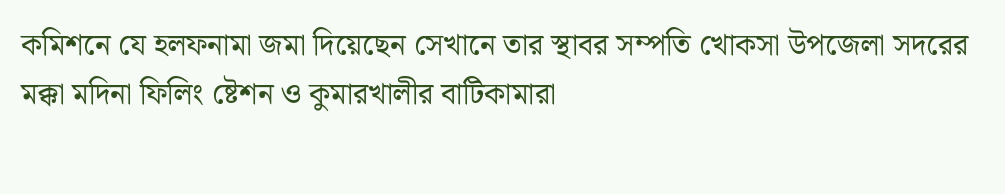কমিশনে যে হলফনামা জমা দিয়েছেন সেখানে তার স্থাবর সম্পতি খোকসা উপজেলা সদরের মক্কা মদিনা ফিলিং ষ্টেশন ও কুমারখালীর বাটিকামারা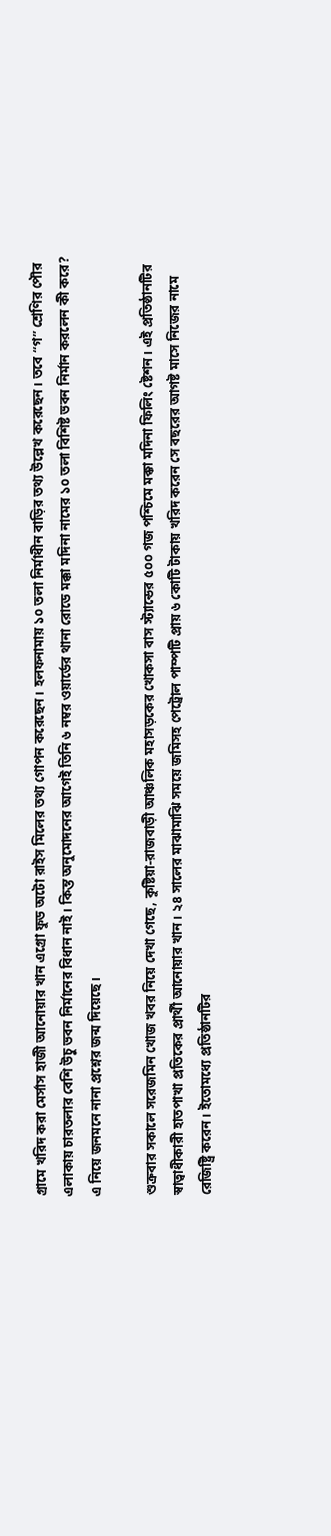গ্রামে খরিদ করা মের্সাস হাজী আনোয়ার খান এগ্রো ফুড অটো রাইস মিলের তথ্য গোপন করেছেন। হলফনামায় ১০ তলা নির্মাধীন বাড়ির তথ্য উল্লেখ করেছেন। তবে “গ” শ্রেণির পৌর এলাকায় চারতলার বেশি উচু ভবন নির্মানের বিধান নাই। কিন্ত অনুমোদনের আগেই তিনি ৬ নম্বর ওয়ার্ডের থানা রোডে মক্কা মদিনা নামের ১০ তলা বিশিষ্ট ভবন নির্মান করলেন কী করে? এ নিয়ে জনমনে নানা প্রশ্নের জন্ম দিয়েছে।

শুক্রবার সকালে সরেজমিন খোজ খবর নিয়ে দেখা গেছে, কুষ্টিয়া-রাজবাড়ী আঞ্চলিক মহাসড়কের খোকসা বাস স্ট্যান্ডের ৫০০ গজ পশ্চিমে মক্কা মদিনা ফিলিং ষ্টেশন। এই প্রতিষ্ঠানটির স্বাত্বাধীকারী হাতপাখা প্রতিকের প্রার্থী আনোয়ার খান। ২৪ সালের মাঝামাঝি সময়ে জমিসহ পেট্রোল পাম্পটি প্রায় ৬ কোটি টাকায় খরিদ করেন সে বছরের আগষ্ট মাসে নিজের নামে রেজিষ্ট্রি করেন। ইতোমধ্যে প্রতিষ্ঠানটির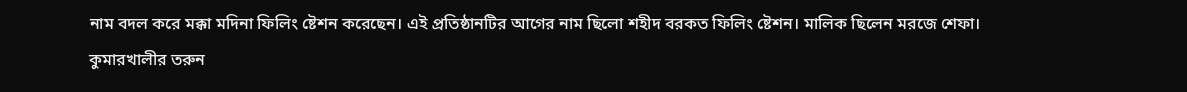নাম বদল করে মক্কা মদিনা ফিলিং ষ্টেশন করেছেন। এই প্রতিষ্ঠানটির আগের নাম ছিলো শহীদ বরকত ফিলিং ষ্টেশন। মালিক ছিলেন মরজে শেফা।
কুমারখালীর তরুন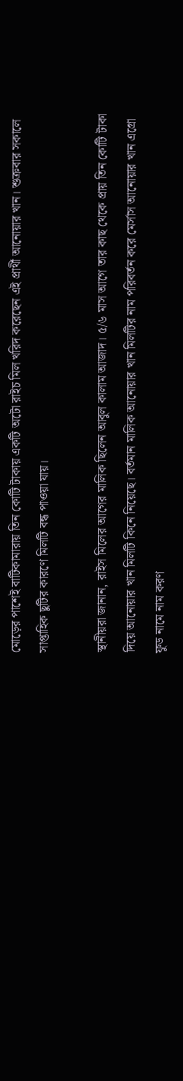মোড়ের পাশেই বাটিকামারায় তিন কোটি টাকায় একটি অটো রাইচ মিল খরিদ করেছেন এই প্রার্থী আনোয়ার খান। শুক্রবার সকালে সাপ্তাহিক ছুটির কারণে মিলটি বন্ধ পাওয়া যায়।

স্থানীয়রা জানান, রাইস মিলের আগের মালিক ছিলেন আবুল কালাম আজাদ। ৫/৬ মাস আগে তার কাছ থেকে প্রায় তিন কোটি টাকা দিয়ে আনোয়ার খান মিলটি কিনে নিয়েছে। বর্তমান মালিক আনোয়ার খান মিলটির নাম পরিবর্তন করে মের্সাস আনোয়ার খান এগ্রো ফুড নামে নাম করণ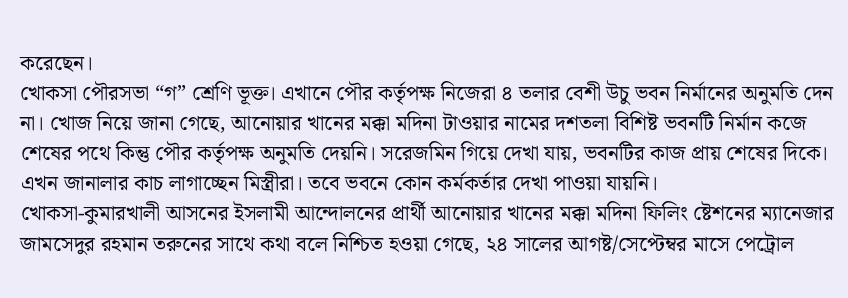করেছেন।
খোকসা পৌরসভা “গ” শ্রেণি ভূক্ত। এখানে পৌর কর্তৃপক্ষ নিজেরা ৪ তলার বেশী উচু ভবন নির্মানের অনুমতি দেন না। খোজ নিয়ে জানা গেছে, আনোয়ার খানের মক্কা মদিনা টাওয়ার নামের দশতলা বিশিষ্ট ভবনটি নির্মান কজে শেষের পথে কিন্তু পৌর কর্তৃপক্ষ অনুমতি দেয়নি। সরেজমিন গিয়ে দেখা যায়, ভবনটির কাজ প্রায় শেষের দিকে। এখন জানালার কাচ লাগাচ্ছেন মিস্ত্রীরা। তবে ভবনে কোন কর্মকর্তার দেখা পাওয়া যায়নি।
খোকসা-কুমারখালী আসনের ইসলামী আন্দোলনের প্রার্থী আনোয়ার খানের মক্কা মদিনা ফিলিং ষ্টেশনের ম্যানেজার জামসেদুর রহমান তরুনের সাথে কথা বলে নিশ্চিত হওয়া গেছে, ২৪ সালের আগষ্ট/সেপ্টেম্বর মাসে পেট্রোল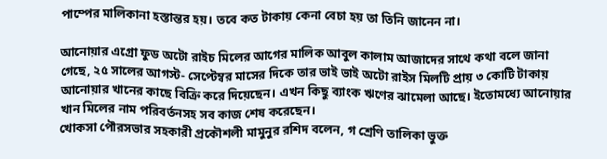পাম্পের মালিকানা হস্তান্তর হয়। তবে কত টাকায় কেনা বেচা হয় তা তিনি জানেন না।

আনোয়ার এগ্রো ফুড অটো রাইচ মিলের আগের মালিক আবুল কালাম আজাদের সাথে কথা বলে জানা গেছে, ২৫ সালের আগস্ট- সেপ্টেম্বর মাসের দিকে তার ভাই ভাই অটো রাইস মিলটি প্রায় ৩ কোটি টাকায় আনোয়ার খানের কাছে বিক্রি করে দিয়েছেন। এখন কিছু ব্যাংক ঋণের ঝামেলা আছে। ইতোমধ্যে আনোয়ার খান মিলের নাম পরিবর্তনসহ সব কাজ শেষ করেছেন।
খোকসা পৌরসভার সহকারী প্রকৌশলী মামুনুর রশিদ বলেন, গ শ্রেণি তালিকা ভুক্ত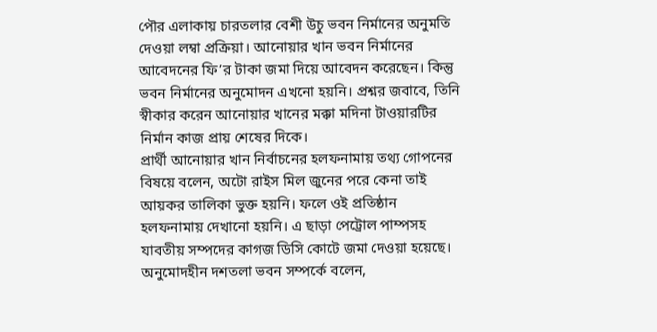পৌর এলাকায় চারতলার বেশী উচু ভবন নির্মানের অনুমতি দেওয়া লম্বা প্রক্রিয়া। আনোয়ার খান ভবন নির্মানের আবেদনের ফি’র টাকা জমা দিয়ে আবেদন করেছেন। কিন্তু ভবন নির্মানের অনুমোদন এখনো হয়নি। প্রশ্নর জবাবে, তিনি স্বীকার করেন আনোয়ার খানের মক্কা মদিনা টাওয়ারটির নির্মান কাজ প্রায় শেষের দিকে।
প্রার্থী আনোয়ার খান নির্বাচনের হলফনামায় তথ্য গোপনের বিষয়ে বলেন, অটো রাইস মিল জুনের পরে কেনা তাই আয়কর তালিকা ভুক্ত হয়নি। ফলে ওই প্রতিষ্ঠান হলফনামায় দেখানো হয়নি। এ ছাড়া পেট্রোল পাম্পসহ যাবতীয় সম্পদের কাগজ ডিসি কোটে জমা দেওয়া হয়েছে। অনুমোদহীন দশতলা ভবন সম্পর্কে বলেন,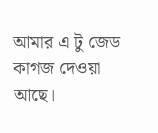আমার এ টু জেড কাগজ দেওয়া আছে।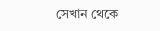সেখান থেকে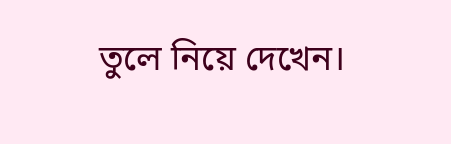তুলে নিয়ে দেখেন।